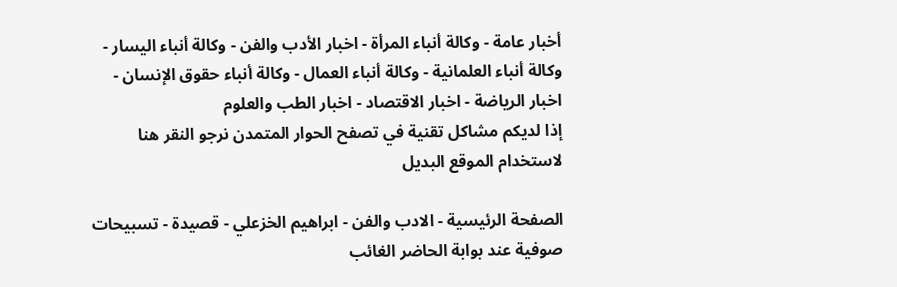أخبار عامة - وكالة أنباء المرأة - اخبار الأدب والفن - وكالة أنباء اليسار - وكالة أنباء العلمانية - وكالة أنباء العمال - وكالة أنباء حقوق الإنسان - اخبار الرياضة - اخبار الاقتصاد - اخبار الطب والعلوم
إذا لديكم مشاكل تقنية في تصفح الحوار المتمدن نرجو النقر هنا لاستخدام الموقع البديل

الصفحة الرئيسية - الادب والفن - ابراهيم الخزعلي - قصيدة - تسبيحات صوفية عند بوابة الحاضر الغائب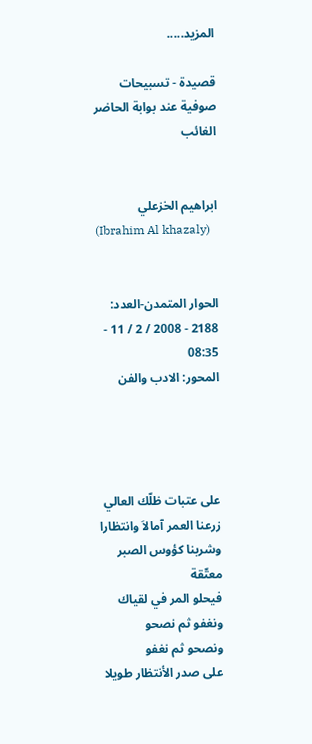المزيد.....

قصيدة - تسبيحات صوفية عند بوابة الحاضر الغائب


ابراهيم الخزعلي
(Ibrahim Al khazaly)


الحوار المتمدن-العدد: 2188 - 2008 / 2 / 11 - 08:35
المحور: الادب والفن




على عتبات ظلّك العالي
زرعنا العمر آمالاَ وانتظارا
وشربنا كؤوس الصبر معتّقة
فيحلو المر في لقياك
ونغفو ثم نصحو
ونصحو ثم نغفو
على صدر الأنتظار طويلا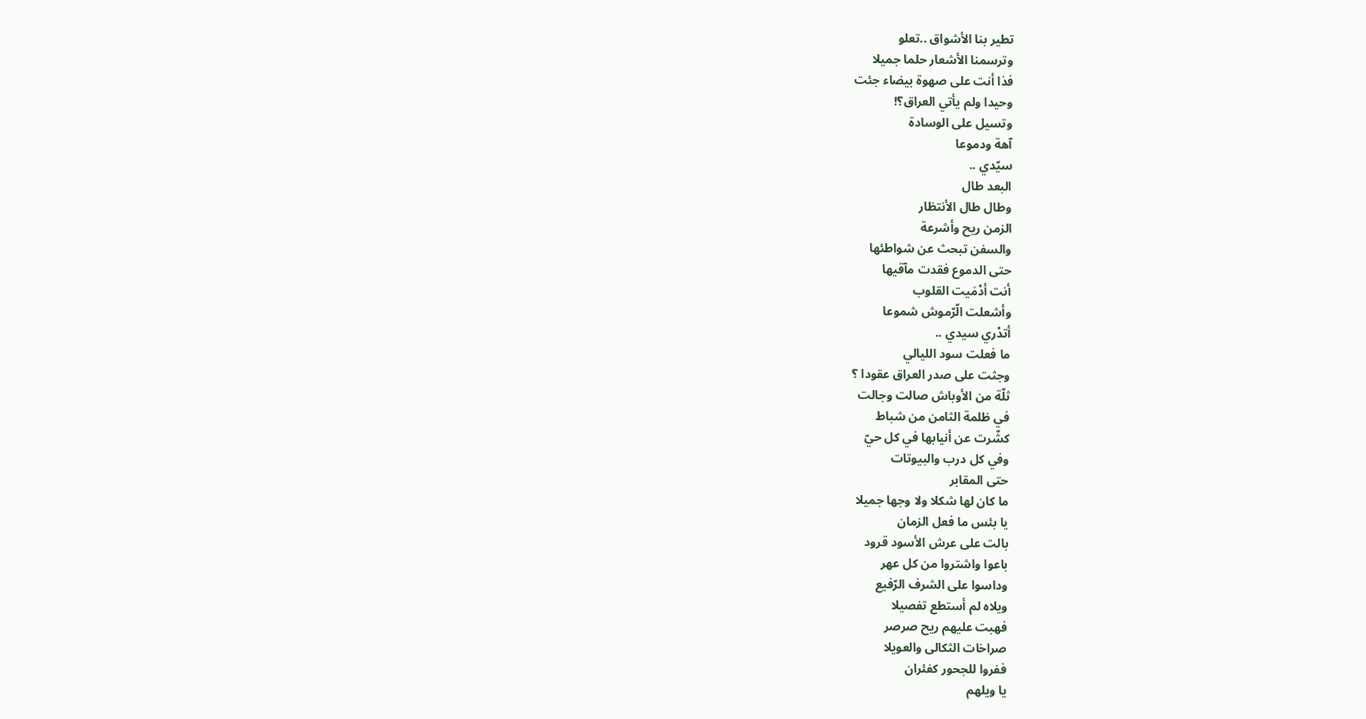تطير بنا الأشواق ..تعلو
وترسمنا الأشعار حلما جميلا
فذا أنت على صهوة بيضاء جئت
وحيدا ولم يأتي العراق؟!
وتسيل على الوسادة
آهة ودموعا
سيّدي ..
البعد طال
وطال طال الأنتظار
الزمن ريح وأشرعة
والسفن تبحث عن شواطئها
حتى الدموع فقدت مآقيها
أنت أدْمَيت القلوب
وأشعلت الّرّموش شموعا
أتدْري سيدي ..
ما فعلت سود الليالي
وجثت على صدر العراق عقودا ؟
ثلّة من الأوباش صالت وجالت
في ظلمة الثامن من شباط
كشّرت عن أنيابها في كل حيّ
وفي كل درب والبيوتات
حتى المقابر
ما كان لها شكلا ولا وجها جميلا
يا بئس ما فعل الزمان
بالت على عرش الأسود قرود
باعوا واشتروا من كل عهر
وداسوا على الشرف الرّفيع
ويلاه لم أستطع تفصيلا
فهبت عليهم ريح صرصر
صراخات الثكالى والعويلا
ففروا للجحور كفئران
يا ويلهم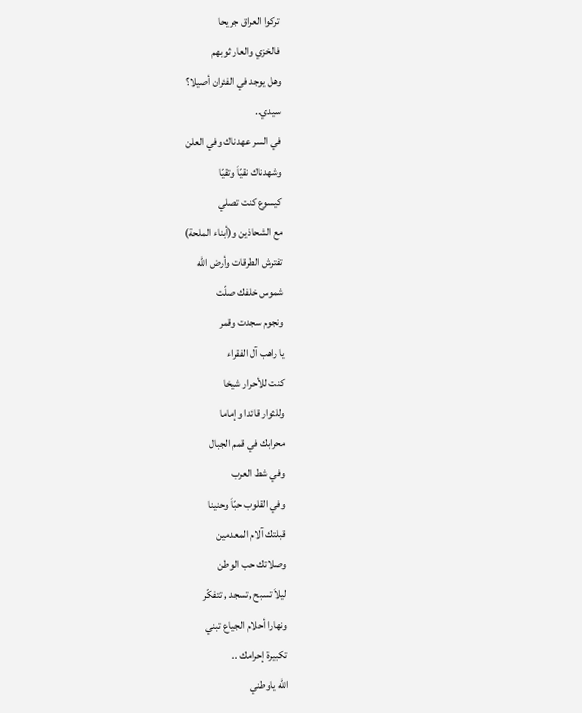تركوا العراق جريحا
فالخزي والعار ثوبهم
وهل يوجد في الفئران أصيلا؟
سيدي..
في السر عهدناك وفي العلن
وشهدناك نقيّاَ وتقيّا
كيسوع كنت تصلي
مع الشحاذين و(أبناء الملحة)
تفترش الطرقات وأرض الله
شموس خلفك صلّت
ونجوم سجدت وقمر
يا راهب آل الفقراء
كنت للأحرار شيخا
وللثوار قائدا وإماما
محرابك في قمم الجبال
وفي شط العرب
وفي القلوب حبّاَ وحنينا
قبلتك آلام المعدمين
وصلاتك حب الوطن
ليلاَ تسبح ,تسجد , تتفكّر
ونهارا أحلام الجياع تبني
تكبيرة إحرامك ..
الله ياوطني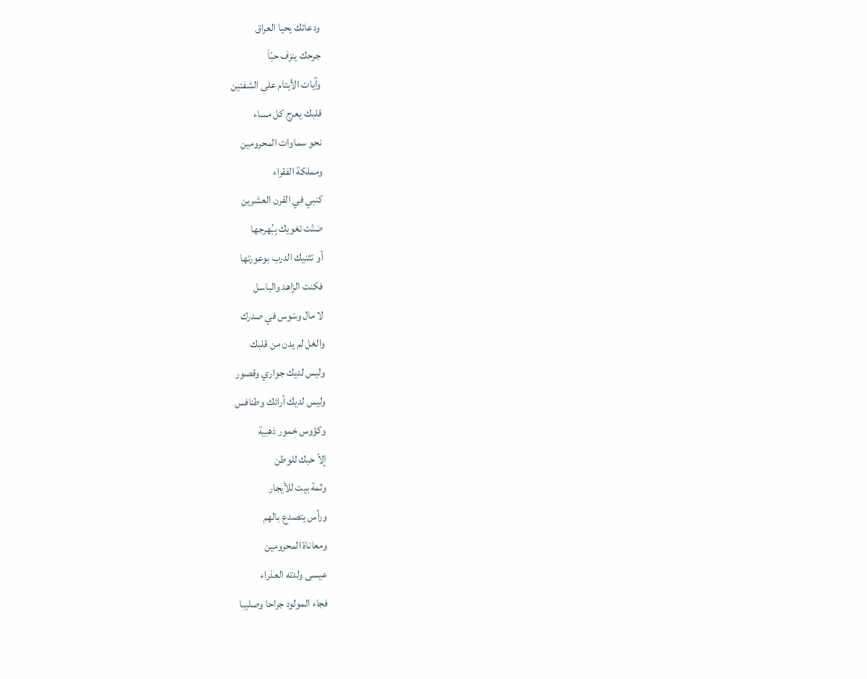ودعائك يحيا العراق
جرحك ينزف حبّاَ
وآيات الأيتام على الشفتين
قلبك يعرج كل مساء
نحو سماوات المحرومين
ومملكة الفقراء
كنبي في القرن العشرين
ضنّت تغويك بِبُهرجها
أو تثنيك الدرب بوعورتها
فكنت الزاهد والباسل
لا مال وسْوس في صدرك
والغل لم يدن من قلبك
وليس لديك جواري وقصور
وليس لديك أرائك وطنافس
وكؤوس خمور ذهبية
إلاّ حبك للوطن
وثمة بيت للأيجار
ورأس يتصدع بالهم
ومعاناة المحرومين
عيسى ولدته العذراء
فجاء المولود جراحا وصليبا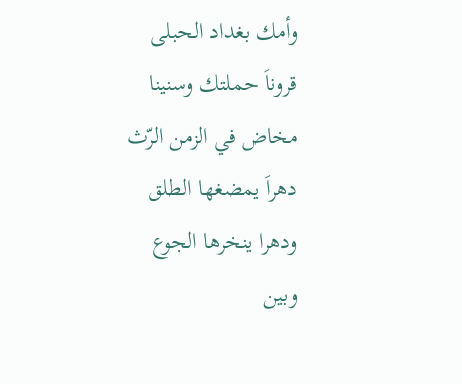وأمك بغداد الحبلى
قروناَ حملتك وسنينا
مخاض في الزمن الرّث
دهراَ يمضغها الطلق
ودهرا ينخرها الجوع
وبين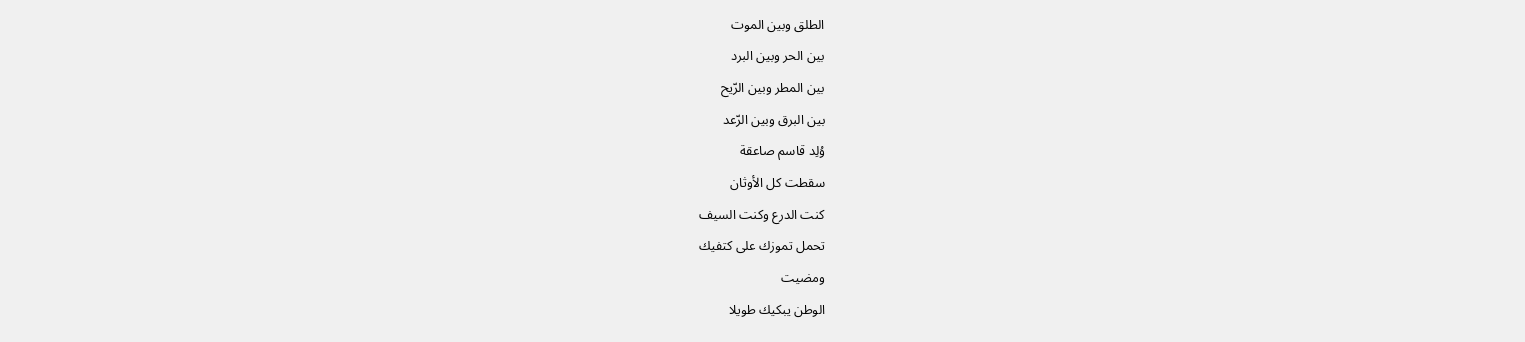الطلق وبين الموت
بين الحر وبين البرد
بين المطر وبين الرّيح
بين البرق وبين الرّعد
وُلِد قاسم صاعقة
سقطت كل الأوثان
كنت الدرع وكنت السيف
تحمل تموزك على كتفيك
ومضيت
الوطن يبكيك طويلا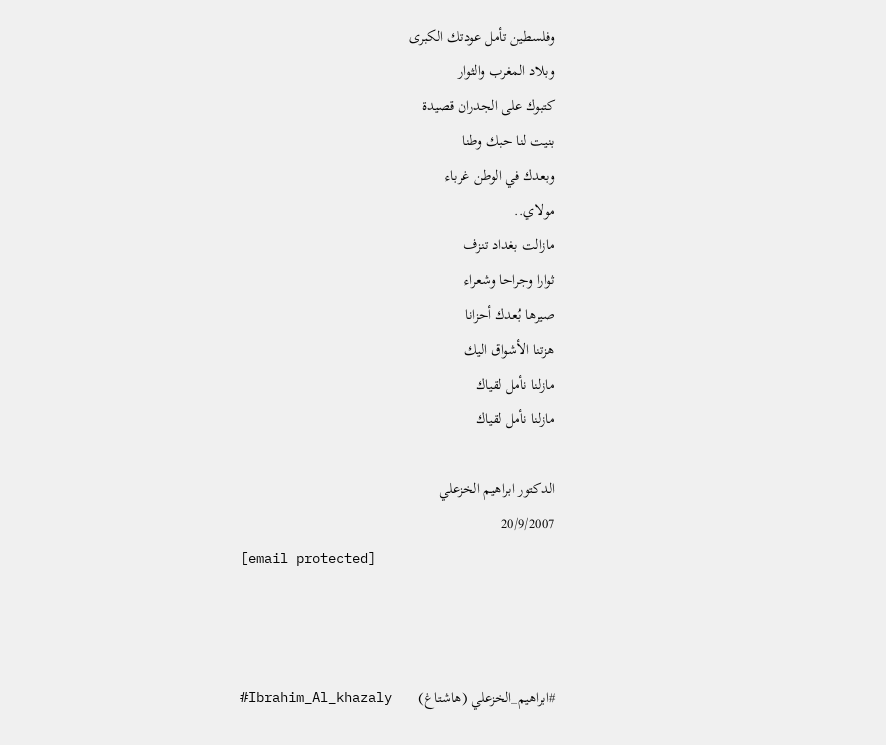وفلسطين تأمل عودتك الكبرى
وبلاد المغرب والثوار
كتبوك على الجدران قصيدة
بنيت لنا حبك وطنا
وبعدك في الوطن غرباء
مولاي..
مازالت بغداد تنزف
ثوارا وجراحا وشعراء
صيرها بُعدك أحزانا
هزتنا الأشواق اليك
مازلنا نأمل لقياك
مازلنا نأمل لقياك

الدكتور ابراهيم الخزعلي
20/9/2007
[email protected]



#ابراهيم_الخزعلي (هاشتاغ)       Ibrahim_Al_khazaly#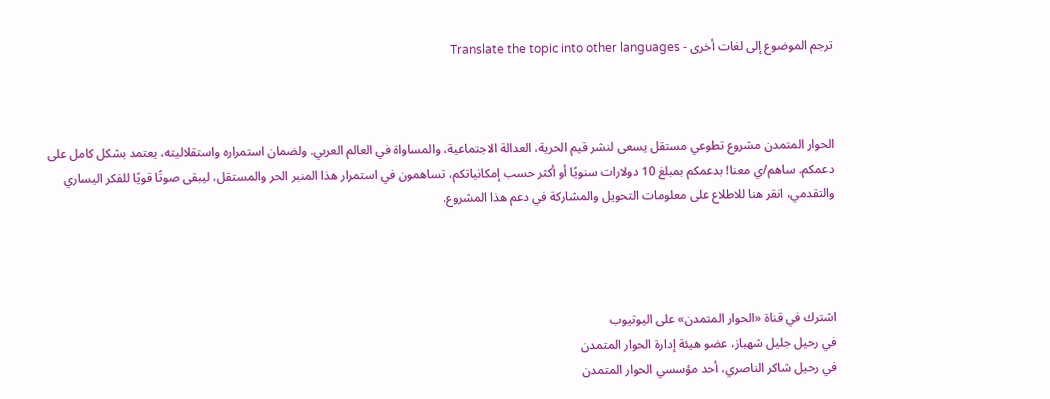ترجم الموضوع إلى لغات أخرى - Translate the topic into other languages



الحوار المتمدن مشروع تطوعي مستقل يسعى لنشر قيم الحرية، العدالة الاجتماعية، والمساواة في العالم العربي. ولضمان استمراره واستقلاليته، يعتمد بشكل كامل على دعمكم. ساهم/ي معنا! بدعمكم بمبلغ 10 دولارات سنويًا أو أكثر حسب إمكانياتكم، تساهمون في استمرار هذا المنبر الحر والمستقل، ليبقى صوتًا قويًا للفكر اليساري والتقدمي، انقر هنا للاطلاع على معلومات التحويل والمشاركة في دعم هذا المشروع.




اشترك في قناة «الحوار المتمدن» على اليوتيوب
في رحيل جليل شهباز، عضو هيئة إدارة الحوار المتمدن
في رحيل شاكر الناصري، أحد مؤسسي الحوار المتمدن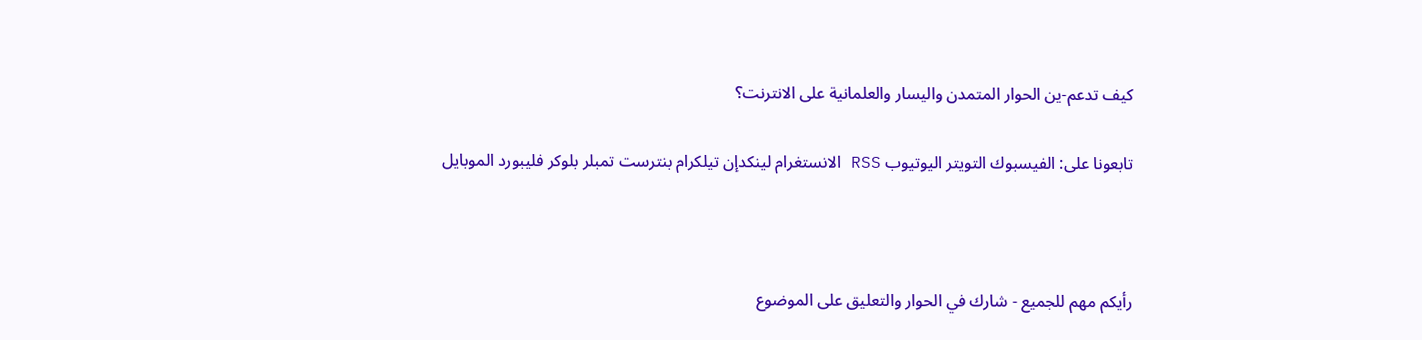كيف تدعم-ين الحوار المتمدن واليسار والعلمانية على الانترنت؟

تابعونا على: الفيسبوك التويتر اليوتيوب RSS الانستغرام لينكدإن تيلكرام بنترست تمبلر بلوكر فليبورد الموبايل



رأيكم مهم للجميع - شارك في الحوار والتعليق على الموضوع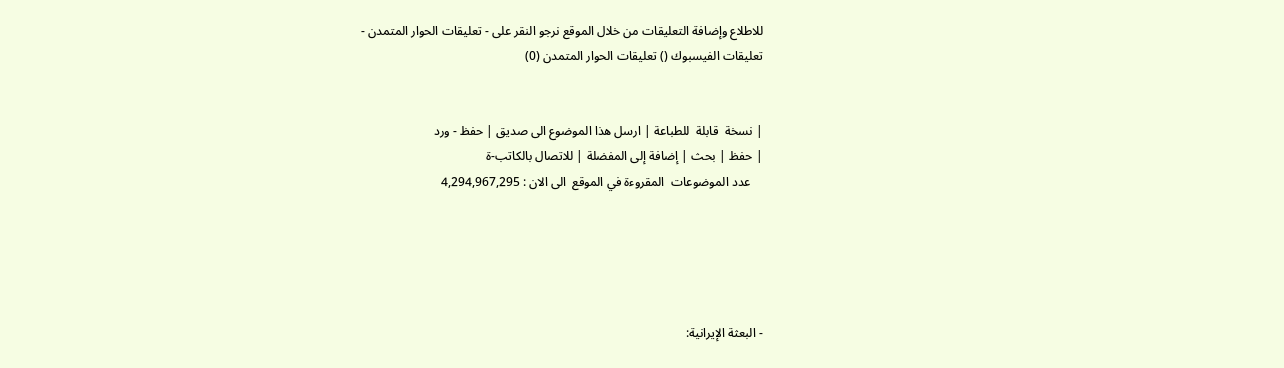للاطلاع وإضافة التعليقات من خلال الموقع نرجو النقر على - تعليقات الحوار المتمدن -
تعليقات الفيسبوك () تعليقات الحوار المتمدن (0)


| نسخة  قابلة  للطباعة | ارسل هذا الموضوع الى صديق | حفظ - ورد
| حفظ | بحث | إضافة إلى المفضلة | للاتصال بالكاتب-ة
    عدد الموضوعات  المقروءة في الموقع  الى الان : 4,294,967,295





- البعثة الإيرانية: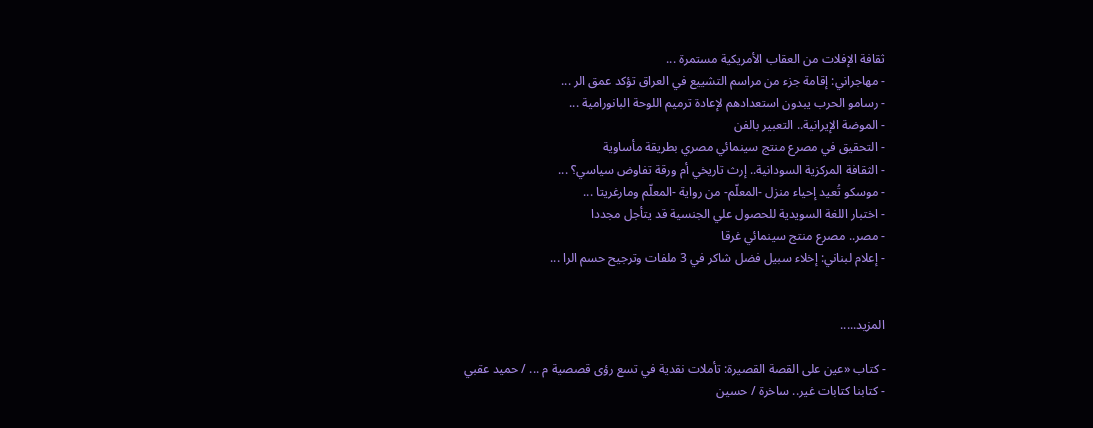ثقافة الإفلات من العقاب الأمريكية مستمرة ...
- مهاجراني: إقامة جزء من مراسم التشييع في العراق تؤكد عمق الر ...
- رسامو الحرب يبدون استعدادهم لإعادة ترميم اللوحة البانورامية ...
- الموضة الإيرانية.. التعبير بالفن
- التحقيق في مصرع منتج سينمائي مصري بطريقة مأساوية
- الثقافة المركزية السودانية.. إرث تاريخي أم ورقة تفاوض سياسي؟ ...
- موسكو تُعيد إحياء منزل -المعلّم- من رواية -المعلّم ومارغريتا ...
- اختبار اللغة السويدية للحصول علي الجنسية قد يتأجل مجددا
- مصر.. مصرع منتج سينمائي غرقا
- إعلام لبناني: إخلاء سبيل فضل شاكر في 3 ملفات وترجيح حسم الرا ...


المزيد.....

- كتاب «عين على القصة القصيرة: تأملات نقدية في تسع رؤى قصصية م ... / حميد عقبي
- كتابنا كتابات غير.. ساخرة / حسين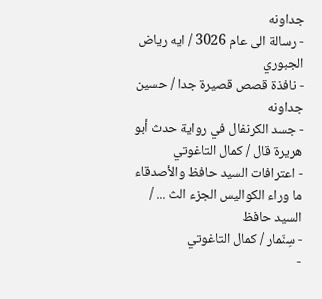جداونه
- رسالة الى عام 3026 / ايه رياض الجبوري
- نافذة قصص قصيرة جدا / حسين جداونه
- جسد الكرنفال في رواية حدث أبو هريرة قال / كمال التاغوتي
- اعترافات السيد حافظ والأصدقاء ما وراء الكواليس الجزء الث ... / السيد حافظ
- سِنّمار / كمال التاغوتي
-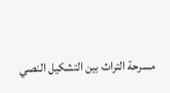مسرحة التراث بين التشكيل النصي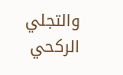والتجلي الركحي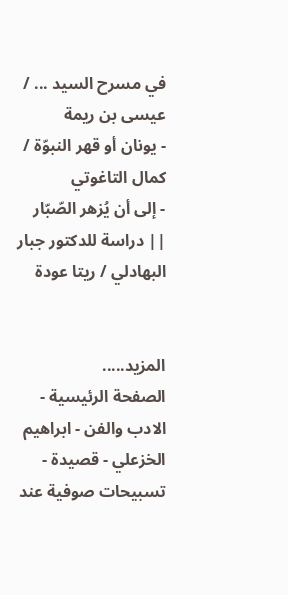في مسرح السيد ... / عيسى بن ريمة
- يونان أو قهر النبوّة / كمال التاغوتي
- إلى أن يُزهر الصّبّار || دراسة للدكتور جبار البهادلي / ريتا عودة


المزيد.....
الصفحة الرئيسية - الادب والفن - ابراهيم الخزعلي - قصيدة - تسبيحات صوفية عند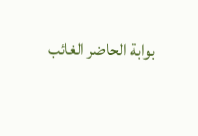بوابة الحاضر الغائب